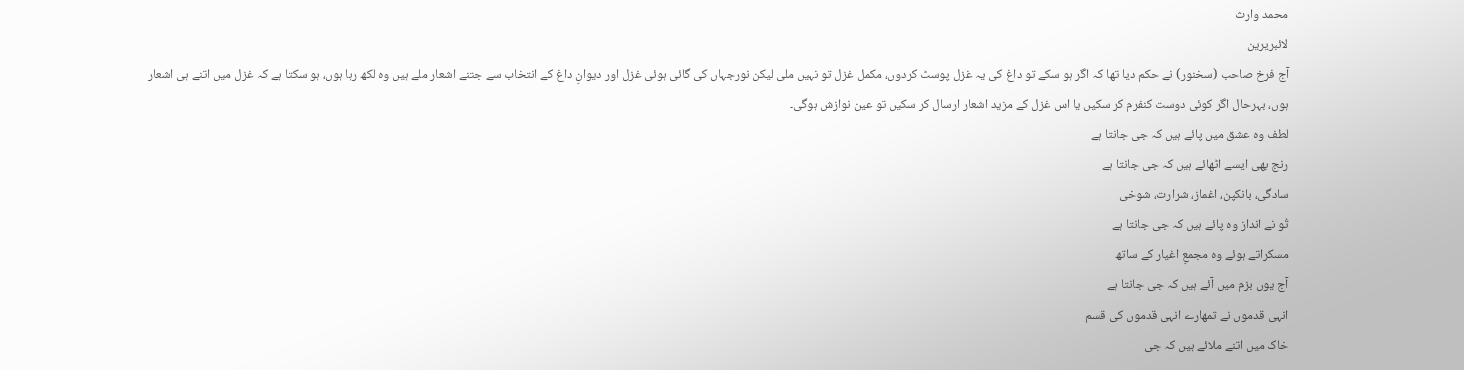محمد وارث
لائبریرین
آج فرخ صاحب (سخنور) نے حکم دیا تھا کہ اگر ہو سکے تو داغ کی یہ غزل پوسٹ کردوں، مکمل غزل تو نہیں ملی لیکن نورجہاں کی گائی ہوئی غزل اور دیوانِ داغ کے انتخاب سے جتنے اشعار ملے ہیں وہ لکھ رہا ہوں، ہو سکتا ہے کہ غزل میں اتنے ہی اشعار ہوں، بہرحال اگر کوئی دوست کنفرم کر سکیں یا اس غزل کے مزید اشعار ارسال کر سکیں تو عین نوازش ہوگی۔
لطف وہ عشق میں پائے ہیں کہ جی جانتا ہے
رنج بھی ایسے اٹھائے ہیں کہ جی جانتا ہے
سادگی، بانکپن، اغماز، شرارت، شوخی
تُو نے انداز وہ پائے ہیں کہ جی جانتا ہے
مسکراتے ہوئے وہ مجمعِ اغیار کے ساتھ
آج یوں بزم میں آئے ہیں کہ جی جانتا ہے
انہی قدموں نے تمھارے انہی قدموں کی قسم
خاک میں اتنے ملائے ہیں کہ جی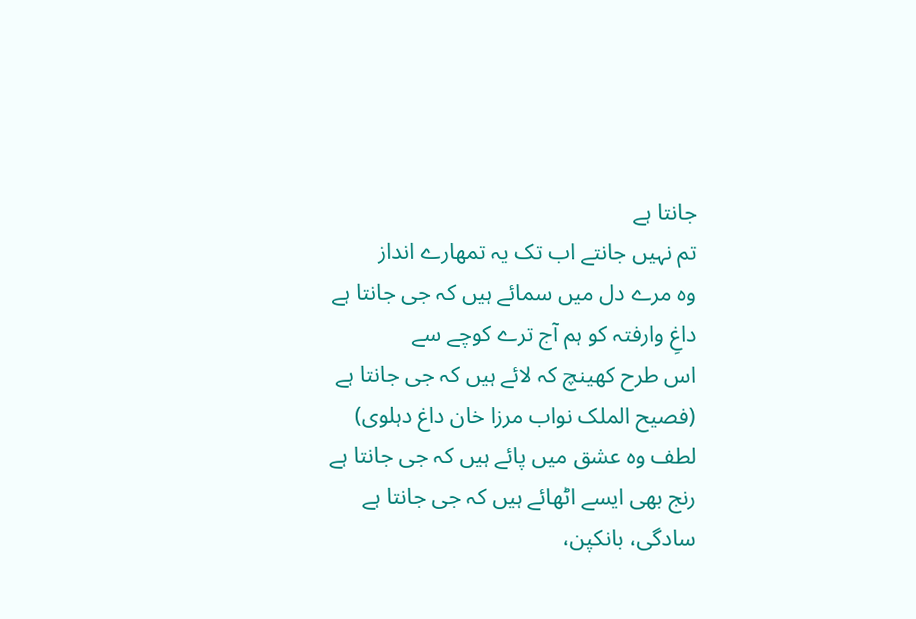جانتا ہے
تم نہیں جانتے اب تک یہ تمھارے انداز
وہ مرے دل میں سمائے ہیں کہ جی جانتا ہے
داغِ وارفتہ کو ہم آج ترے کوچے سے
اس طرح کھینچ کہ لائے ہیں کہ جی جانتا ہے
(فصیح الملک نواب مرزا خان داغ دہلوی)
لطف وہ عشق میں پائے ہیں کہ جی جانتا ہے
رنج بھی ایسے اٹھائے ہیں کہ جی جانتا ہے
سادگی، بانکپن،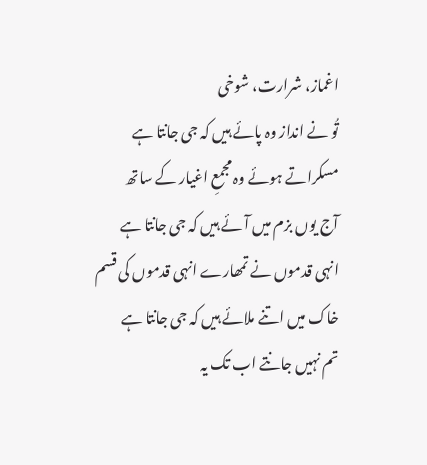اغماز، شرارت، شوخی
تُو نے انداز وہ پائے ہیں کہ جی جانتا ہے
مسکراتے ہوئے وہ مجمعِ اغیار کے ساتھ
آج یوں بزم میں آئے ہیں کہ جی جانتا ہے
انہی قدموں نے تمھارے انہی قدموں کی قسم
خاک میں اتنے ملائے ہیں کہ جی جانتا ہے
تم نہیں جانتے اب تک یہ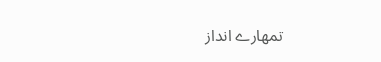تمھارے انداز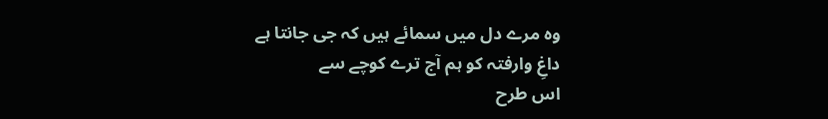وہ مرے دل میں سمائے ہیں کہ جی جانتا ہے
داغِ وارفتہ کو ہم آج ترے کوچے سے
اس طرح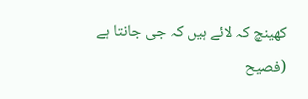کھینچ کہ لائے ہیں کہ جی جانتا ہے
(فصیح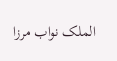الملک نواب مرزا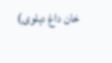خان داغ دہلوی)